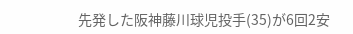先発した阪神藤川球児投手(35)が6回2安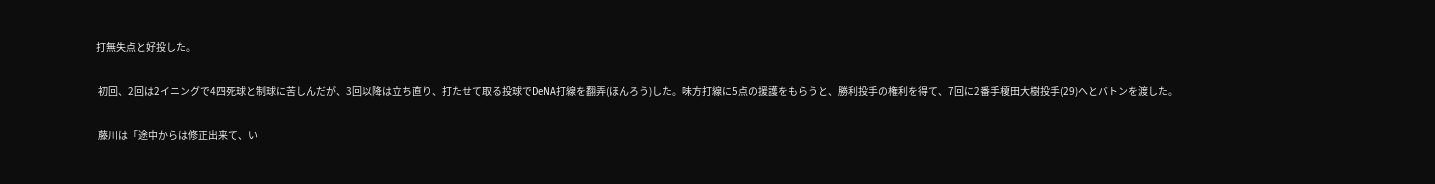打無失点と好投した。

 初回、2回は2イニングで4四死球と制球に苦しんだが、3回以降は立ち直り、打たせて取る投球でDeNA打線を翻弄(ほんろう)した。味方打線に5点の援護をもらうと、勝利投手の権利を得て、7回に2番手榎田大樹投手(29)へとバトンを渡した。

 藤川は「途中からは修正出来て、い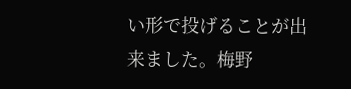い形で投げることが出来ました。梅野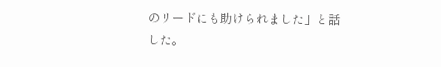のリードにも助けられました」と話した。